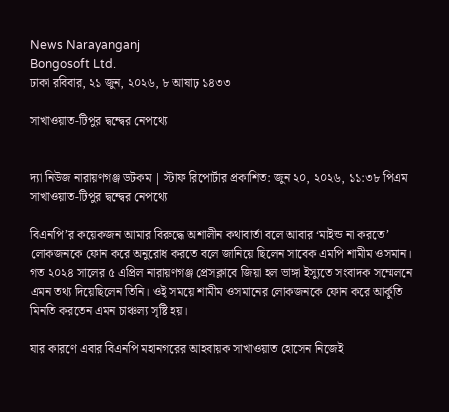News Narayanganj
Bongosoft Ltd.
ঢাকা রবিবার, ২১ জুন, ২০২৬, ৮ আষাঢ় ১৪৩৩

সাখাওয়াত-টিপুর দ্বন্দ্বের নেপথ্যে


দ্যা নিউজ নারায়ণগঞ্জ ডটকম | স্টাফ রিপোর্টার প্রকাশিত: জুন ২০, ২০২৬, ১১:৩৮ পিএম সাখাওয়াত-টিপুর দ্বন্দ্বের নেপথ্যে

বিএনপি’র কয়েকজন আমার বিরুদ্ধে অশালীন কথাবার্তা বলে আবার ‘মাইন্ড না করতে’ লোকজনকে ফোন করে অনুরোধ করতে বলে জানিয়ে ছিলেন সাবেক এমপি শামীম ওসমান। গত ২০২৪ সালের ৫ এপ্রিল নারায়ণগঞ্জ প্রেসক্লাবে জিয়া হল ভাঙ্গা ইস্যুতে সংবাদক সম্মেলনে এমন তথ্য দিয়েছিলেন তিনি। ওই্ সময়ে শামীম ওসমানের লোকজনকে ফোন করে আর্কুতি মিনতি করতেন এমন চাঞ্চল্য সৃষ্টি হয়।

যার কারণে এবার বিএনপি মহানগরের আহবায়ক সাখাওয়াত হোসেন নিজেই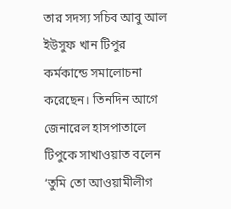তার সদস্য সচিব আবু আল ইউসুফ খান টিপুর কর্মকান্ডে সমালোচনা করেছেন। তিনদিন আগে জেনারেল হাসপাতালে টিপুকে সাখাওয়াত বলেন ‘তুমি তো আওয়ামীলীগ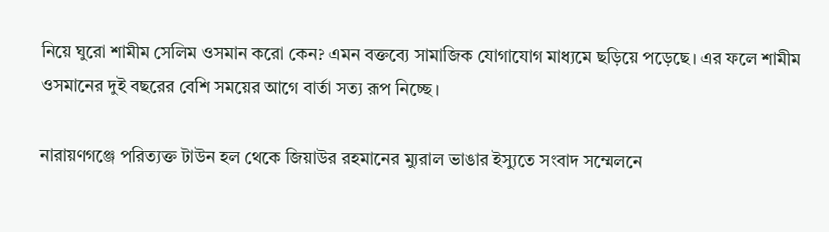নিয়ে ঘুরো শামীম সেলিম ওসমান করো কেন? এমন বক্তব্যে সামাজিক যোগাযোগ মাধ্যমে ছড়িয়ে পড়েছে। এর ফলে শামীম ওসমানের দুই বছরের বেশি সময়ের আগে বার্তা সত্য রূপ নিচ্ছে।

নারায়ণগঞ্জে পরিত্যক্ত টাউন হল থেকে জিয়াউর রহমানের ম্যুরাল ভাঙার ইস্যুতে সংবাদ সম্মেলনে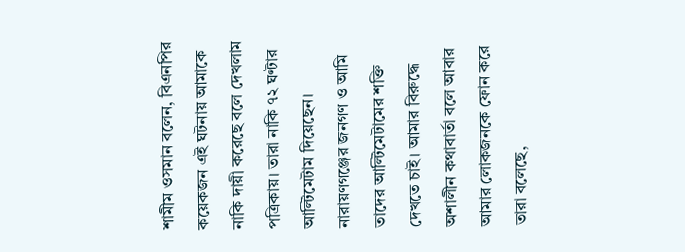শামীম ওসমান বলেন, বিএনপির কয়েকজন এই ঘটনায় আমাকে নাকি দায়ী করেছে বলে দেখলাম পত্রিকায়। তারা নাকি ৭২ ঘণ্টার আল্টিমেটাম দিয়েছেন। নারায়ণগঞ্জের জনগণ ও আমি তাদের আল্টিমেটামের শক্তি দেখতে চাই। আমার বিরুদ্ধে অশালীন কথাবার্তা বলে আবার আমার লোকজনকে ফোন করে তারা বলেছে,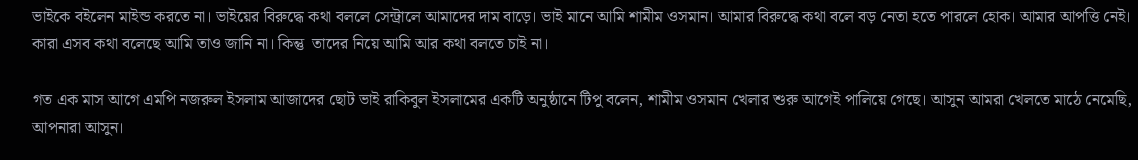ভাইকে বইলেন মাইন্ড করতে না। ভাইয়ের বিরুদ্ধে কথা বললে সেন্ট্রালে আমাদের দাম বাড়ে। ভাই মানে আমি শামীম ওসমান। আমার বিরুদ্ধে কথা বলে বড় নেতা হতে পারলে হোক। আমার আপত্তি নেই। কারা এসব কথা বলেছে আমি তাও জানি না। কিন্তু  তাদের নিয়ে আমি আর কথা বলতে চাই না।

গত এক মাস আগে এমপি নজরুল ইসলাম আজাদের ছোট ভাই রাকিবুল ইসলামের একটি অনুষ্ঠানে টিপু বলেন, শামীম ওসমান খেলার শুরু আগেই পালিয়ে গেছে। আসুন আমরা খেলতে মাঠে নেমেছি, আপনারা আসুন।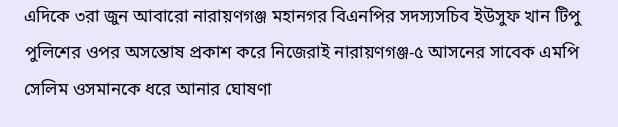এদিকে ৩রা জুন আবারো নারায়ণগঞ্জ মহানগর বিএনপির সদস্যসচিব ইউসুফ খান টিপু পুলিশের ওপর অসন্তোষ প্রকাশ করে নিজেরাই নারায়ণগঞ্জ-৫ আসনের সাবেক এমপি সেলিম ওসমানকে ধরে আনার ঘোষণা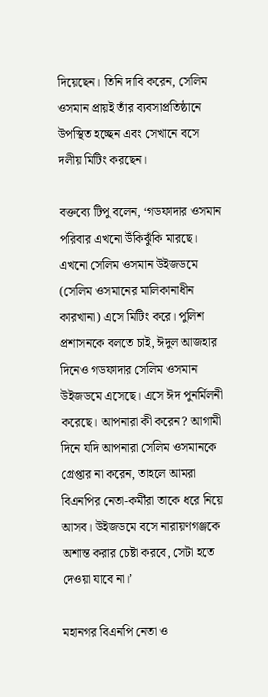দিয়েছেন। তিনি দাবি করেন, সেলিম ওসমান প্রায়ই তাঁর ব্যবসাপ্রতিষ্ঠানে উপস্থিত হচ্ছেন এবং সেখানে বসে দলীয় মিটিং করছেন।

বক্তব্যে টিপু বলেন, ‘গডফাদার ওসমান পরিবার এখনো উঁকিঝুঁকি মারছে। এখনো সেলিম ওসমান উইজডমে (সেলিম ওসমানের মালিকানাধীন কারখানা) এসে মিটিং করে। পুলিশ প্রশাসনকে বলতে চাই, ঈদুল আজহার দিনেও গডফাদার সেলিম ওসমান উইজডমে এসেছে। এসে ঈদ পুনর্মিলনী করেছে। আপনারা কী করেন? আগামী দিনে যদি আপনারা সেলিম ওসমানকে গ্রেপ্তার না করেন, তাহলে আমরা বিএনপির নেতা-কর্মীরা তাকে ধরে নিয়ে আসব। উইজডমে বসে নারায়ণগঞ্জকে অশান্ত করার চেষ্টা করবে, সেটা হতে দেওয়া যাবে না।’

মহানগর বিএনপি নেতা ও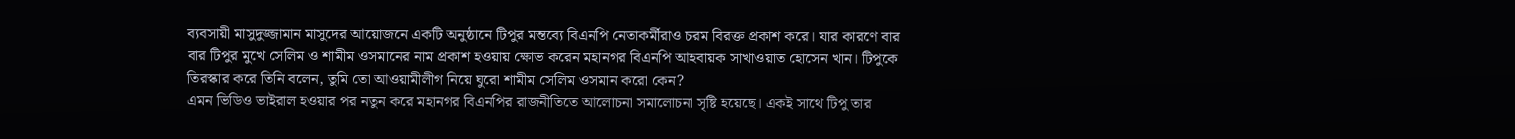ব্যবসায়ী মাসুদুজ্জামান মাসুদের আয়োজনে একটি অনুষ্ঠানে টিপুর মন্তব্যে বিএনপি নেতাকর্মীরাও চরম বিরক্ত প্রকাশ করে। যার কারণে বার বার টিপুর মুখে সেলিম ও শামীম ওসমানের নাম প্রকাশ হওয়ায় ক্ষোভ করেন মহানগর বিএনপি আহবায়ক সাখাওয়াত হোসেন খান। টিপুকে তিরস্কার করে তিনি বলেন, তুমি তো আওয়ামীলীগ নিয়ে ঘুরো শামীম সেলিম ওসমান করো কেন?
এমন ভিডিও ভাইরাল হওয়ার পর নতুন করে মহানগর বিএনপির রাজনীতিতে আলোচনা সমালোচনা সৃষ্টি হয়েছে। একই সাথে টিপু তার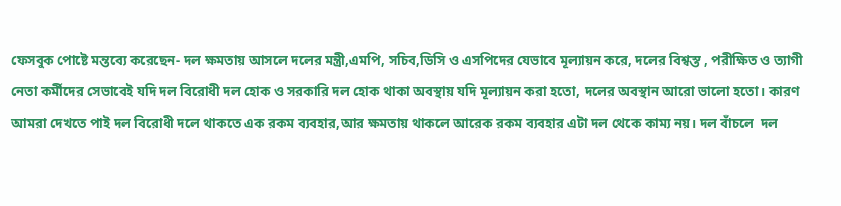ফেসবুক পোষ্টে মন্তব্যে করেছেন- দল ক্ষমতায় আসলে দলের মন্ত্রী,এমপি, সচিব,ডিসি ও এসপিদের যেভাবে মূল্যায়ন করে, দলের বিশ্বস্ত , পরীক্ষিত ও ত্যাগী নেতা কর্মীদের সেভাবেই যদি দল বিরোধী দল হোক ও সরকারি দল হোক থাকা অবস্থায় যদি মূল্যায়ন করা হতো, দলের অবস্থান আরো ভালো হতো। কারণ আমরা দেখতে পাই দল বিরোধী দলে থাকতে এক রকম ব্যবহার,আর ক্ষমতায় থাকলে আরেক রকম ব্যবহার এটা দল থেকে কাম্য নয়। দল বাঁচলে  দল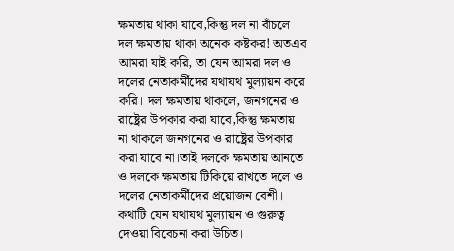ক্ষমতায় থাকা যাবে,কিন্তু দল না বাঁচলে দল ক্ষমতায় থাকা অনেক কষ্টকর! অতএব আমরা যাই করি, তা যেন আমরা দল ও দলের নেতাকর্মীদের যথাযথ মুল্যায়ন করে করি। দল ক্ষমতায় থাকলে, জনগনের ও রাষ্ট্রের উপকার করা যাবে,কিন্তু ক্ষমতায় না থাকলে জনগনের ও রাষ্ট্রের উপকার করা যাবে না।তাই দলকে ক্ষমতায় আনতে ও দলকে ক্ষমতায় টিকিয়ে রাখতে দলে ও দলের নেতাকর্মীদের প্রয়োজন বেশী। কথাটি যেন যথাযথ মুল্যায়ন ও গুরুত্ব দেওয়া বিবেচনা করা উচিত।